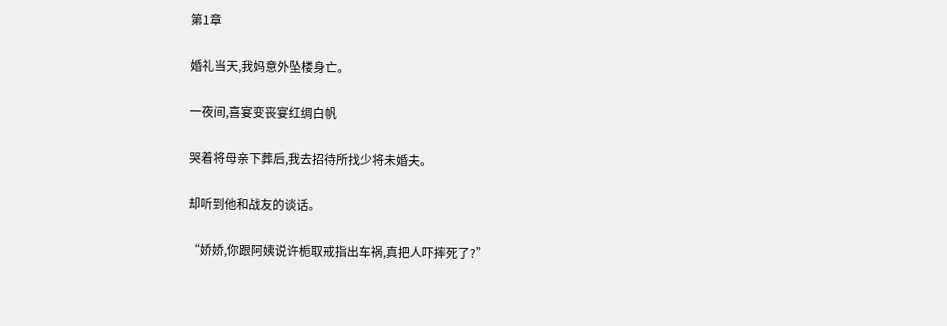第1章

婚礼当天,我妈意外坠楼身亡。

一夜间,喜宴变丧宴红绸白帆

哭着将母亲下葬后,我去招待所找少将未婚夫。

却听到他和战友的谈话。

“娇娇,你跟阿姨说许栀取戒指出车祸,真把人吓摔死了?”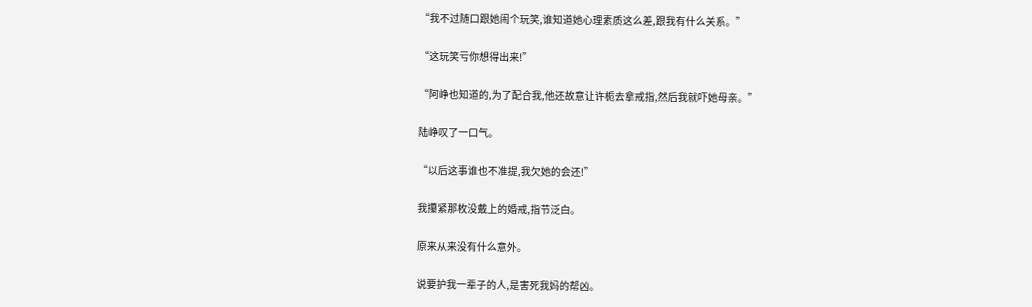“我不过随口跟她闹个玩笑,谁知道她心理素质这么差,跟我有什么关系。”

“这玩笑亏你想得出来!”

“阿峥也知道的,为了配合我,他还故意让许栀去拿戒指,然后我就吓她母亲。”

陆峥叹了一口气。

“以后这事谁也不准提,我欠她的会还!”

我攥紧那枚没戴上的婚戒,指节泛白。

原来从来没有什么意外。

说要护我一辈子的人,是害死我妈的帮凶。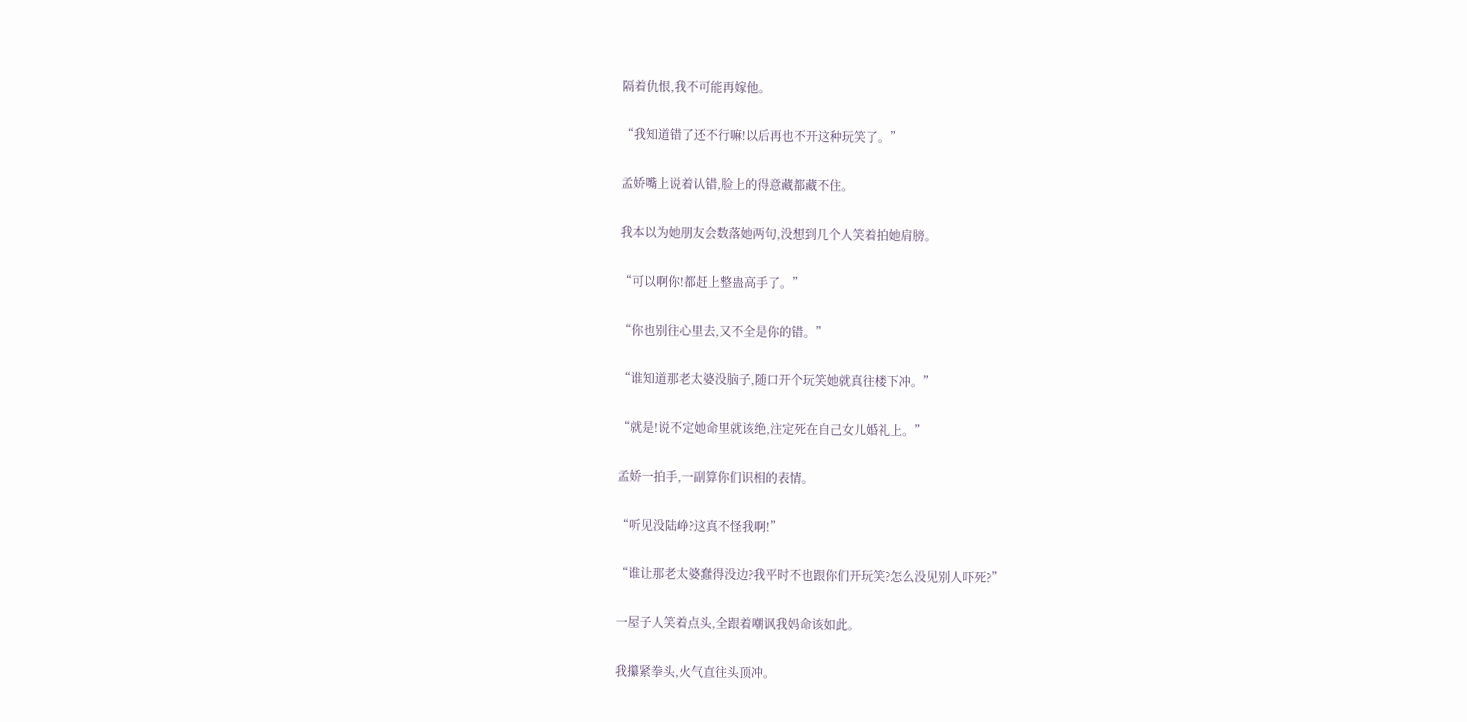隔着仇恨,我不可能再嫁他。

“我知道错了还不行嘛!以后再也不开这种玩笑了。”

孟娇嘴上说着认错,脸上的得意藏都藏不住。

我本以为她朋友会数落她两句,没想到几个人笑着拍她肩膀。

“可以啊你!都赶上整蛊高手了。”

“你也别往心里去,又不全是你的错。”

“谁知道那老太婆没脑子,随口开个玩笑她就真往楼下冲。”

“就是!说不定她命里就该绝,注定死在自己女儿婚礼上。”

孟娇一拍手,一副算你们识相的表情。

“听见没陆峥?这真不怪我啊!”

“谁让那老太婆蠢得没边?我平时不也跟你们开玩笑?怎么没见别人吓死?”

一屋子人笑着点头,全跟着嘲讽我妈命该如此。

我攥紧拳头,火气直往头顶冲。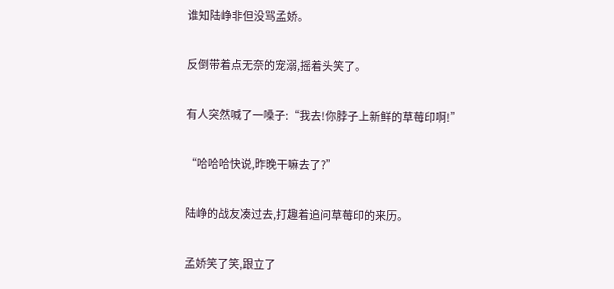谁知陆峥非但没骂孟娇。

反倒带着点无奈的宠溺,摇着头笑了。

有人突然喊了一嗓子:“我去!你脖子上新鲜的草莓印啊!”

“哈哈哈快说,昨晚干嘛去了?”

陆峥的战友凑过去,打趣着追问草莓印的来历。

孟娇笑了笑,跟立了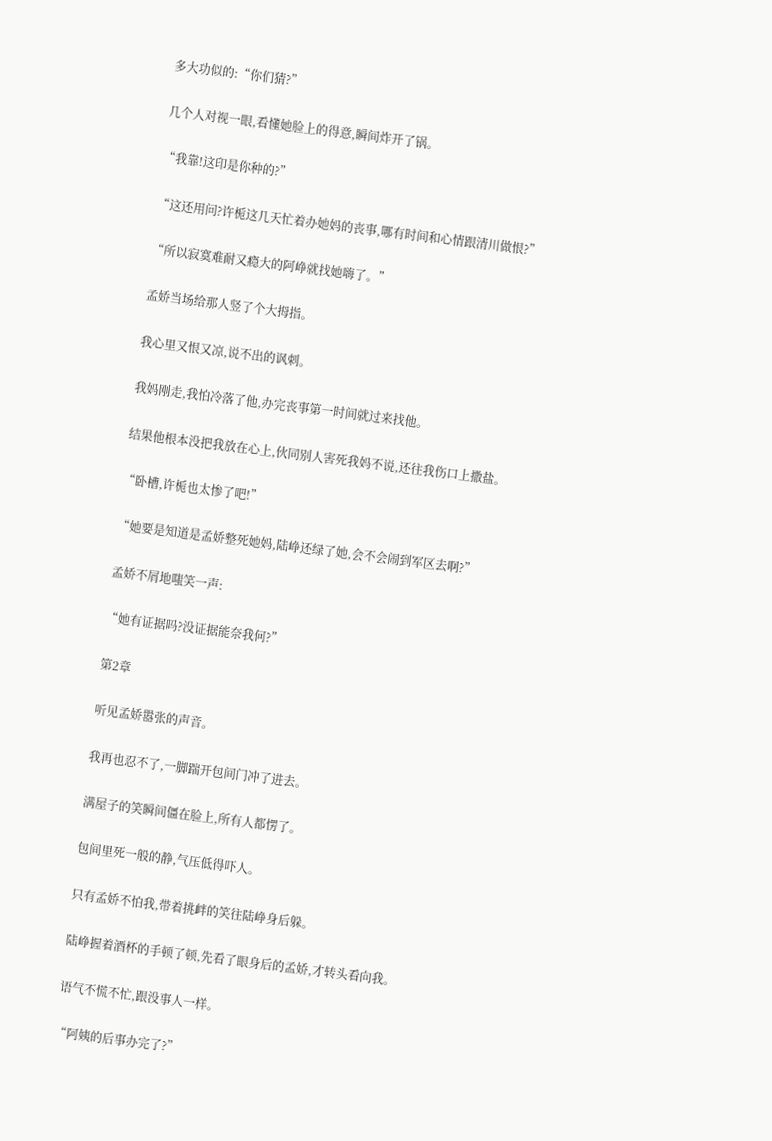多大功似的:“你们猜?”

几个人对视一眼,看懂她脸上的得意,瞬间炸开了锅。

“我靠!这印是你种的?”

“这还用问?许栀这几天忙着办她妈的丧事,哪有时间和心情跟清川做恨?”

“所以寂寞难耐又瘾大的阿峥就找她嗨了。”

孟娇当场给那人竖了个大拇指。

我心里又恨又凉,说不出的讽刺。

我妈刚走,我怕冷落了他,办完丧事第一时间就过来找他。

结果他根本没把我放在心上,伙同别人害死我妈不说,还往我伤口上撒盐。

“卧槽,许栀也太惨了吧!”

“她要是知道是孟娇整死她妈,陆峥还绿了她,会不会闹到军区去啊?”

孟娇不屑地嗤笑一声:

“她有证据吗?没证据能奈我何?”

第2章

听见孟娇嚣张的声音。

我再也忍不了,一脚踹开包间门冲了进去。

满屋子的笑瞬间僵在脸上,所有人都愣了。

包间里死一般的静,气压低得吓人。

只有孟娇不怕我,带着挑衅的笑往陆峥身后躲。

陆峥握着酒杯的手顿了顿,先看了眼身后的孟娇,才转头看向我。

语气不慌不忙,跟没事人一样。

“阿姨的后事办完了?”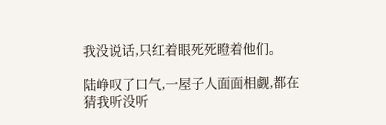我没说话,只红着眼死死瞪着他们。

陆峥叹了口气,一屋子人面面相觑,都在猜我听没听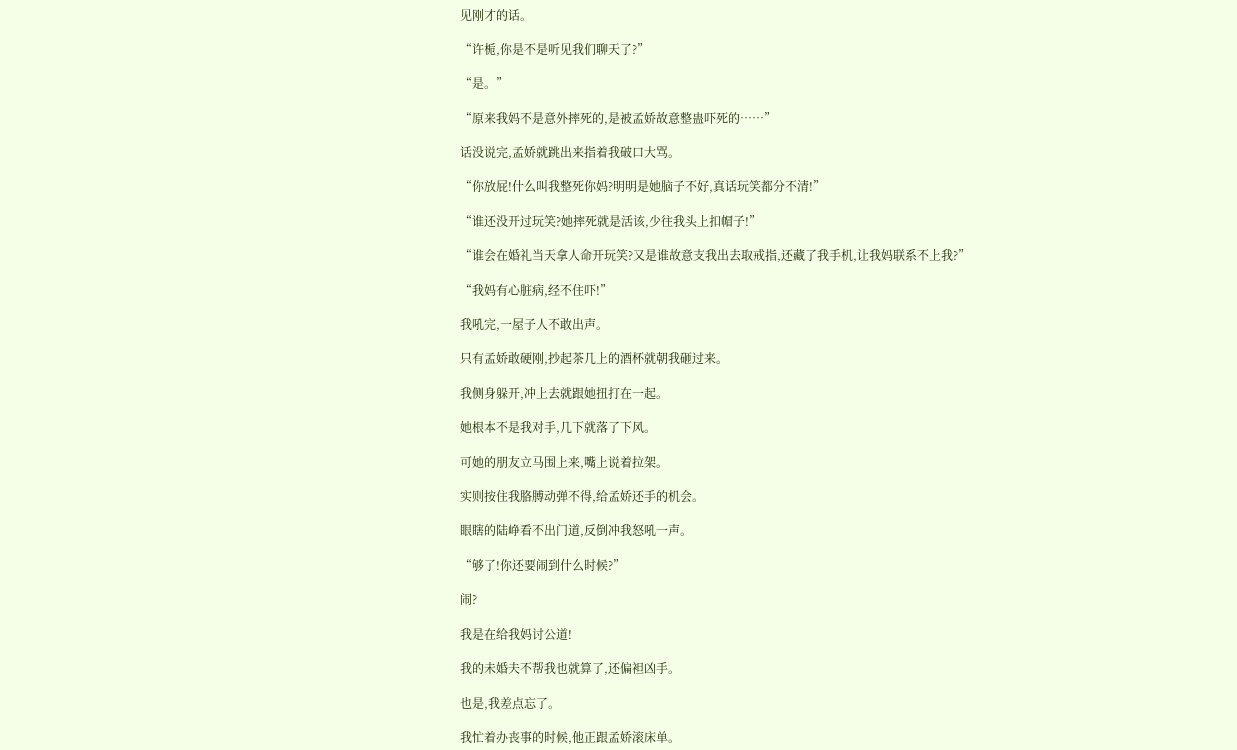见刚才的话。

“许栀,你是不是听见我们聊天了?”

“是。”

“原来我妈不是意外摔死的,是被孟娇故意整蛊吓死的……”

话没说完,孟娇就跳出来指着我破口大骂。

“你放屁!什么叫我整死你妈?明明是她脑子不好,真话玩笑都分不清!”

“谁还没开过玩笑?她摔死就是活该,少往我头上扣帽子!”

“谁会在婚礼当天拿人命开玩笑?又是谁故意支我出去取戒指,还藏了我手机,让我妈联系不上我?”

“我妈有心脏病,经不住吓!”

我吼完,一屋子人不敢出声。

只有孟娇敢硬刚,抄起茶几上的酒杯就朝我砸过来。

我侧身躲开,冲上去就跟她扭打在一起。

她根本不是我对手,几下就落了下风。

可她的朋友立马围上来,嘴上说着拉架。

实则按住我胳膊动弹不得,给孟娇还手的机会。

眼瞎的陆峥看不出门道,反倒冲我怒吼一声。

“够了!你还要闹到什么时候?”

闹?

我是在给我妈讨公道!

我的未婚夫不帮我也就算了,还偏袒凶手。

也是,我差点忘了。

我忙着办丧事的时候,他正跟孟娇滚床单。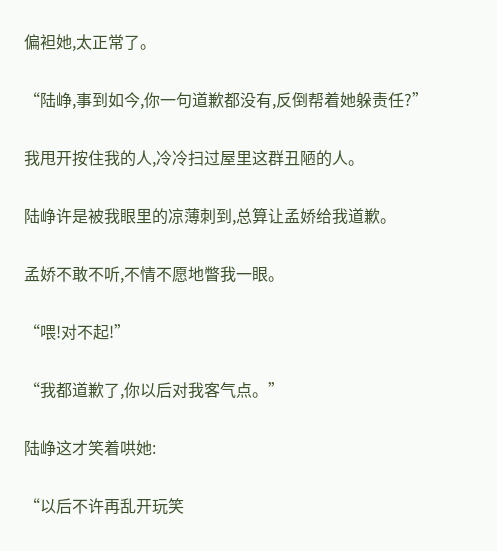偏袒她,太正常了。

“陆峥,事到如今,你一句道歉都没有,反倒帮着她躲责任?”

我甩开按住我的人,冷冷扫过屋里这群丑陋的人。

陆峥许是被我眼里的凉薄刺到,总算让孟娇给我道歉。

孟娇不敢不听,不情不愿地瞥我一眼。

“喂!对不起!”

“我都道歉了,你以后对我客气点。”

陆峥这才笑着哄她:

“以后不许再乱开玩笑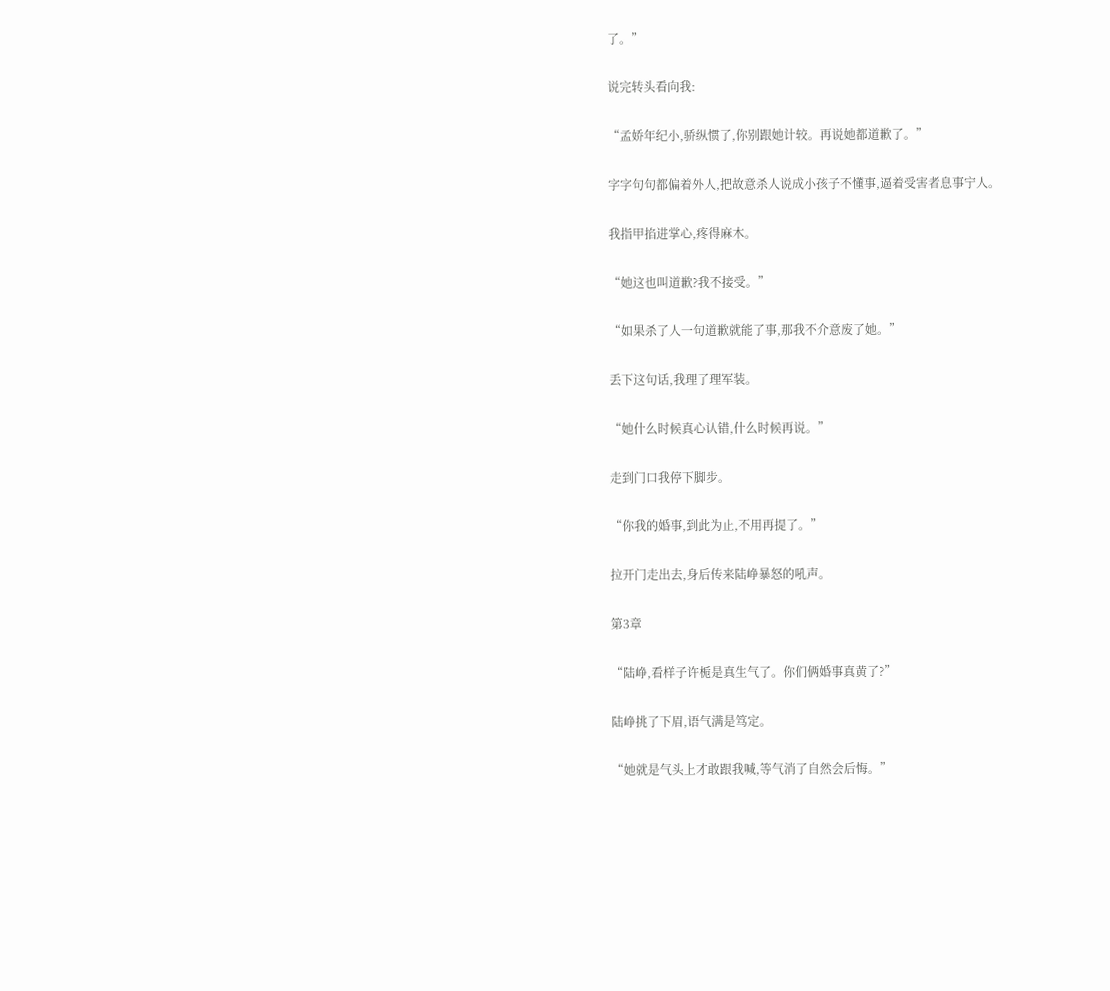了。”

说完转头看向我:

“孟娇年纪小,骄纵惯了,你别跟她计较。再说她都道歉了。”

字字句句都偏着外人,把故意杀人说成小孩子不懂事,逼着受害者息事宁人。

我指甲掐进掌心,疼得麻木。

“她这也叫道歉?我不接受。”

“如果杀了人一句道歉就能了事,那我不介意废了她。”

丢下这句话,我理了理军装。

“她什么时候真心认错,什么时候再说。”

走到门口我停下脚步。

“你我的婚事,到此为止,不用再提了。”

拉开门走出去,身后传来陆峥暴怒的吼声。

第3章

“陆峥,看样子许栀是真生气了。你们俩婚事真黄了?”

陆峥挑了下眉,语气满是笃定。

“她就是气头上才敢跟我喊,等气消了自然会后悔。”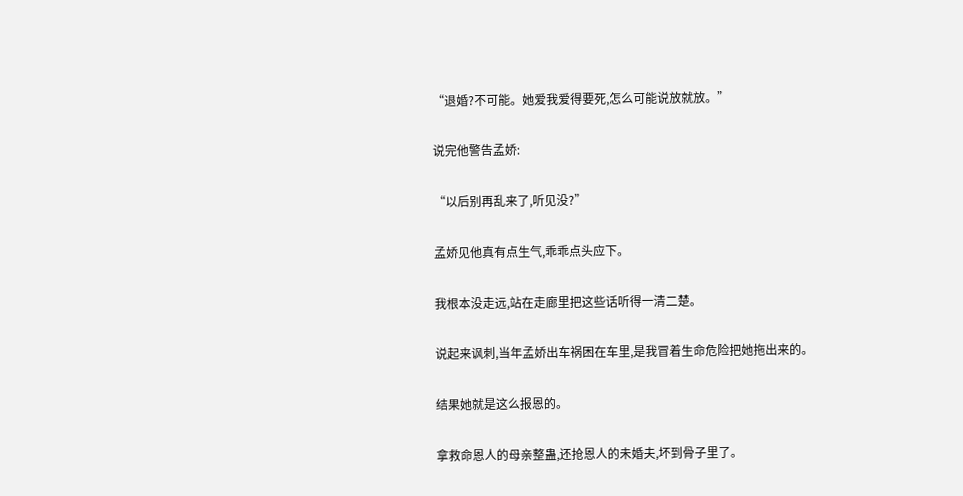“退婚?不可能。她爱我爱得要死,怎么可能说放就放。”

说完他警告孟娇:

“以后别再乱来了,听见没?”

孟娇见他真有点生气,乖乖点头应下。

我根本没走远,站在走廊里把这些话听得一清二楚。

说起来讽刺,当年孟娇出车祸困在车里,是我冒着生命危险把她拖出来的。

结果她就是这么报恩的。

拿救命恩人的母亲整蛊,还抢恩人的未婚夫,坏到骨子里了。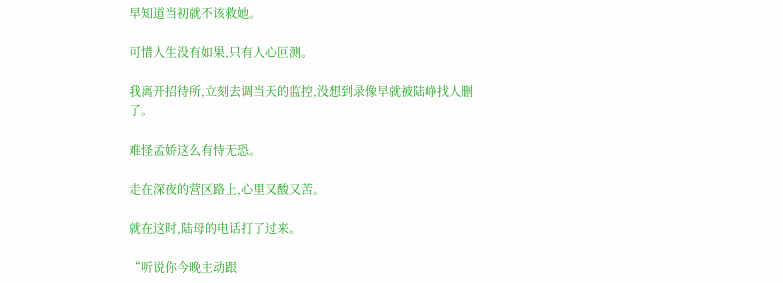早知道当初就不该救她。

可惜人生没有如果,只有人心叵测。

我离开招待所,立刻去调当天的监控,没想到录像早就被陆峥找人删了。

难怪孟娇这么有恃无恐。

走在深夜的营区路上,心里又酸又苦。

就在这时,陆母的电话打了过来。

“听说你今晚主动跟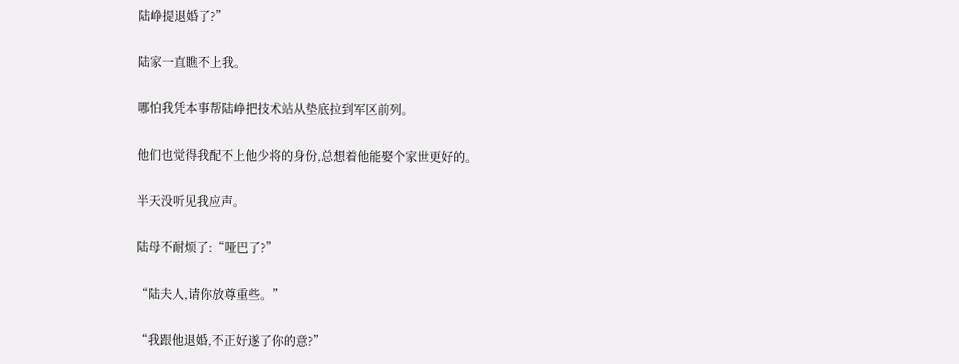陆峥提退婚了?”

陆家一直瞧不上我。

哪怕我凭本事帮陆峥把技术站从垫底拉到军区前列。

他们也觉得我配不上他少将的身份,总想着他能娶个家世更好的。

半天没听见我应声。

陆母不耐烦了:“哑巴了?”

“陆夫人,请你放尊重些。”

“我跟他退婚,不正好遂了你的意?”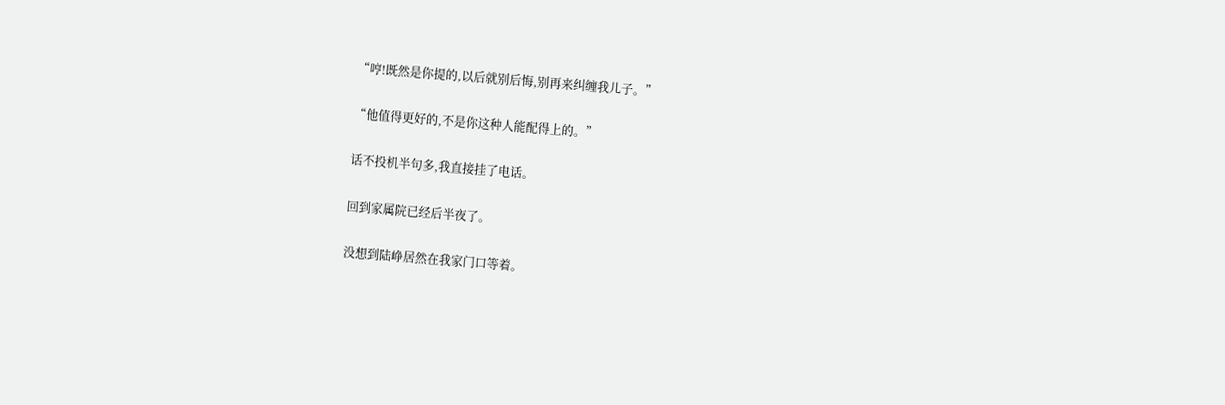“哼!既然是你提的,以后就别后悔,别再来纠缠我儿子。”

“他值得更好的,不是你这种人能配得上的。”

话不投机半句多,我直接挂了电话。

回到家属院已经后半夜了。

没想到陆峥居然在我家门口等着。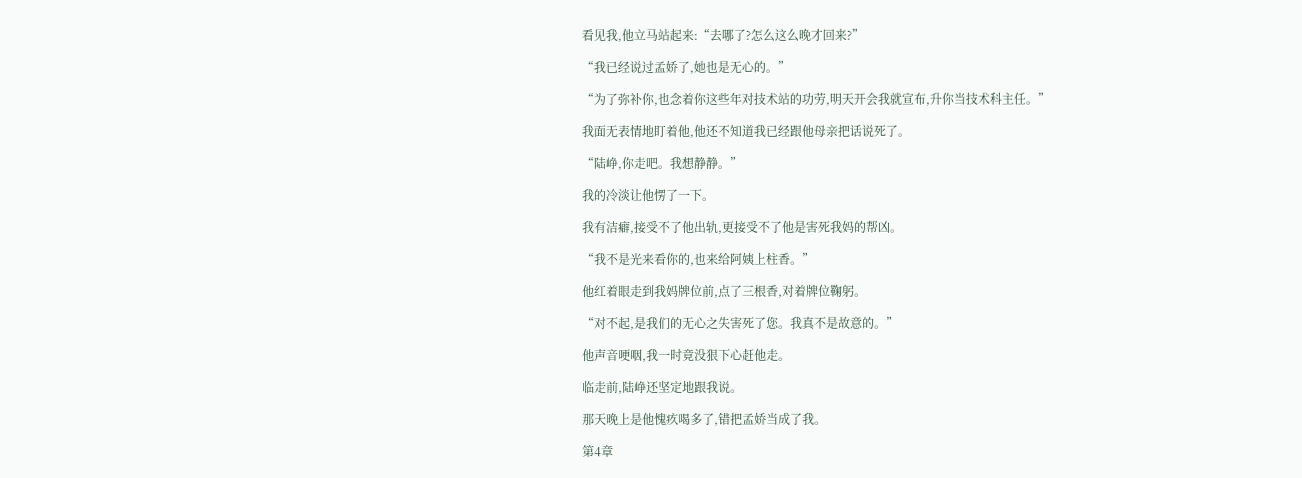看见我,他立马站起来:“去哪了?怎么这么晚才回来?”

“我已经说过孟娇了,她也是无心的。”

“为了弥补你,也念着你这些年对技术站的功劳,明天开会我就宣布,升你当技术科主任。”

我面无表情地盯着他,他还不知道我已经跟他母亲把话说死了。

“陆峥,你走吧。我想静静。”

我的冷淡让他愣了一下。

我有洁癖,接受不了他出轨,更接受不了他是害死我妈的帮凶。

“我不是光来看你的,也来给阿姨上柱香。”

他红着眼走到我妈牌位前,点了三根香,对着牌位鞠躬。

“对不起,是我们的无心之失害死了您。我真不是故意的。”

他声音哽咽,我一时竟没狠下心赶他走。

临走前,陆峥还坚定地跟我说。

那天晚上是他愧疚喝多了,错把孟娇当成了我。

第4章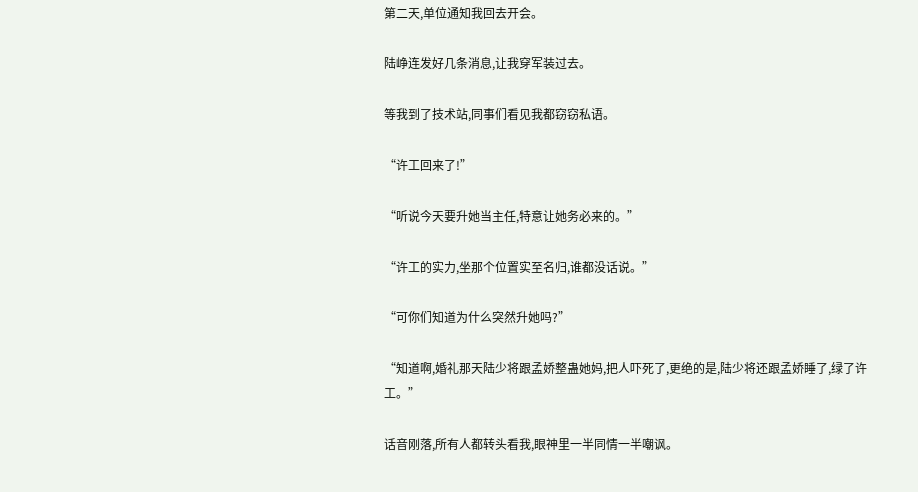第二天,单位通知我回去开会。

陆峥连发好几条消息,让我穿军装过去。

等我到了技术站,同事们看见我都窃窃私语。

“许工回来了!”

“听说今天要升她当主任,特意让她务必来的。”

“许工的实力,坐那个位置实至名归,谁都没话说。”

“可你们知道为什么突然升她吗?”

“知道啊,婚礼那天陆少将跟孟娇整蛊她妈,把人吓死了,更绝的是,陆少将还跟孟娇睡了,绿了许工。”

话音刚落,所有人都转头看我,眼神里一半同情一半嘲讽。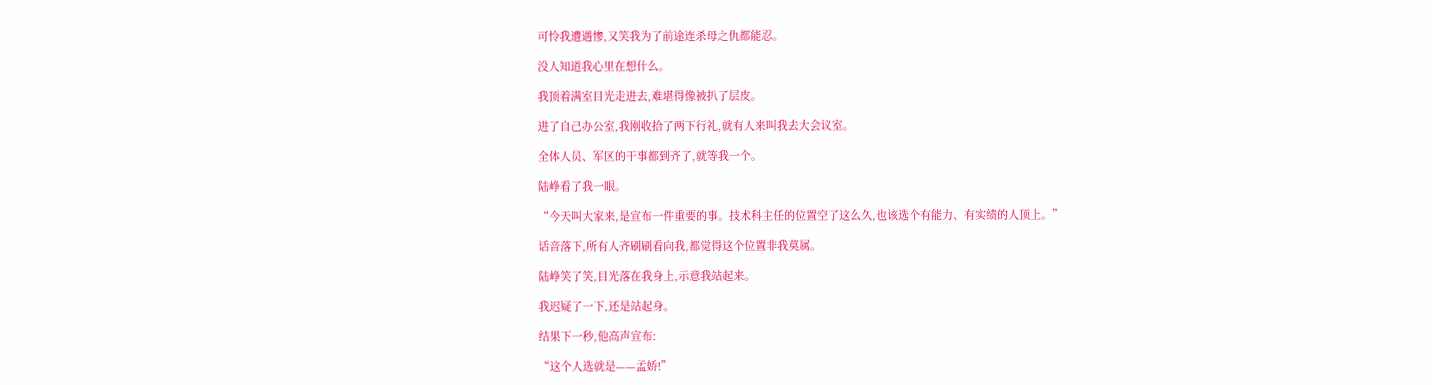可怜我遭遇惨,又笑我为了前途连杀母之仇都能忍。

没人知道我心里在想什么。

我顶着满室目光走进去,难堪得像被扒了层皮。

进了自己办公室,我刚收拾了两下行礼,就有人来叫我去大会议室。

全体人员、军区的干事都到齐了,就等我一个。

陆峥看了我一眼。

“今天叫大家来,是宣布一件重要的事。技术科主任的位置空了这么久,也该选个有能力、有实绩的人顶上。”

话音落下,所有人齐刷刷看向我,都觉得这个位置非我莫属。

陆峥笑了笑,目光落在我身上,示意我站起来。

我迟疑了一下,还是站起身。

结果下一秒,他高声宣布:

“这个人选就是——孟娇!”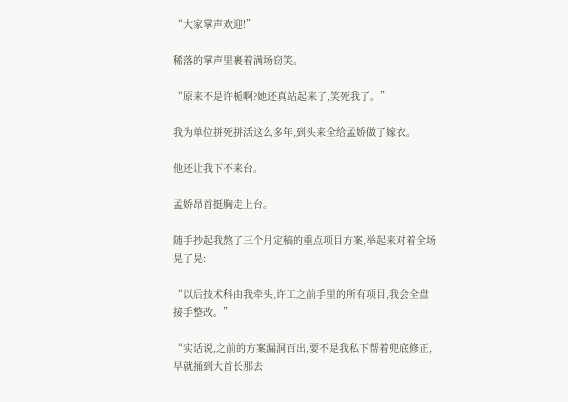“大家掌声欢迎!”

稀落的掌声里裹着满场窃笑。

“原来不是许栀啊?她还真站起来了,笑死我了。”

我为单位拼死拼活这么多年,到头来全给孟娇做了嫁衣。

他还让我下不来台。

孟娇昂首挺胸走上台。

随手抄起我熬了三个月定稿的重点项目方案,举起来对着全场晃了晃:

“以后技术科由我牵头,许工之前手里的所有项目,我会全盘接手整改。”

“实话说,之前的方案漏洞百出,要不是我私下帮着兜底修正,早就捅到大首长那去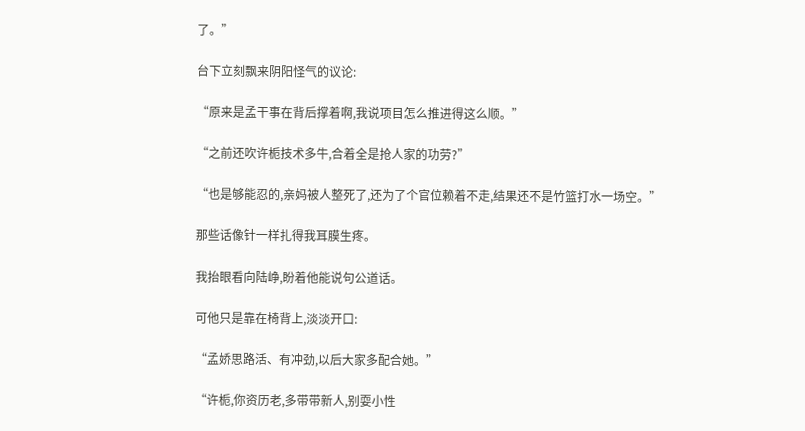了。”

台下立刻飘来阴阳怪气的议论:

“原来是孟干事在背后撑着啊,我说项目怎么推进得这么顺。”

“之前还吹许栀技术多牛,合着全是抢人家的功劳?”

“也是够能忍的,亲妈被人整死了,还为了个官位赖着不走,结果还不是竹篮打水一场空。”

那些话像针一样扎得我耳膜生疼。

我抬眼看向陆峥,盼着他能说句公道话。

可他只是靠在椅背上,淡淡开口:

“孟娇思路活、有冲劲,以后大家多配合她。”

“许栀,你资历老,多带带新人,别耍小性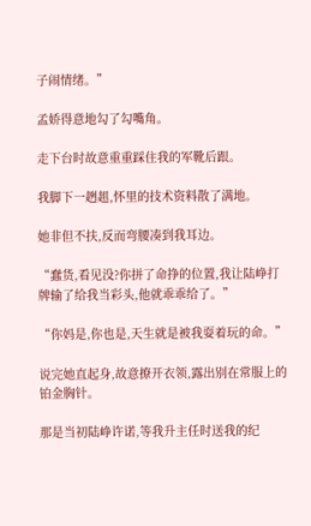子闹情绪。”

孟娇得意地勾了勾嘴角。

走下台时故意重重踩住我的军靴后跟。

我脚下一趔趄,怀里的技术资料散了满地。

她非但不扶,反而弯腰凑到我耳边。

“蠢货,看见没?你拼了命挣的位置,我让陆峥打牌输了给我当彩头,他就乖乖给了。”

“你妈是,你也是,天生就是被我耍着玩的命。”

说完她直起身,故意撩开衣领,露出别在常服上的铂金胸针。

那是当初陆峥许诺,等我升主任时送我的纪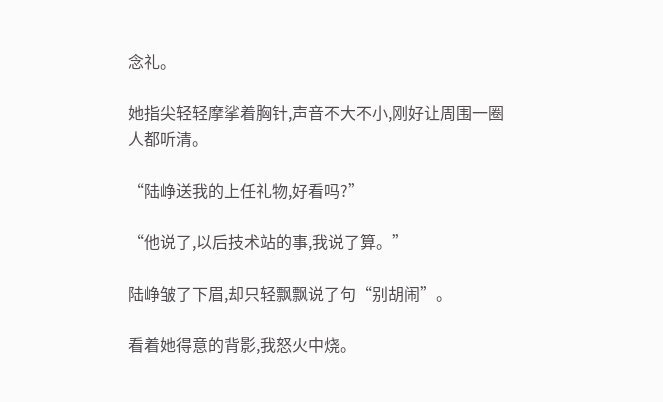念礼。

她指尖轻轻摩挲着胸针,声音不大不小,刚好让周围一圈人都听清。

“陆峥送我的上任礼物,好看吗?”

“他说了,以后技术站的事,我说了算。”

陆峥皱了下眉,却只轻飘飘说了句“别胡闹”。

看着她得意的背影,我怒火中烧。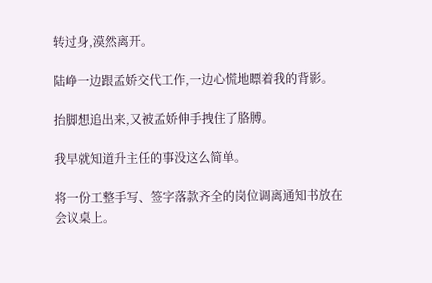转过身,漠然离开。

陆峥一边跟孟娇交代工作,一边心慌地瞟着我的背影。

抬脚想追出来,又被孟娇伸手拽住了胳膊。

我早就知道升主任的事没这么简单。

将一份工整手写、签字落款齐全的岗位调离通知书放在会议桌上。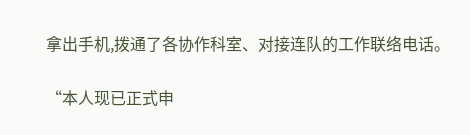拿出手机,拨通了各协作科室、对接连队的工作联络电话。

“本人现已正式申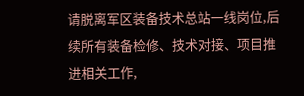请脱离军区装备技术总站一线岗位,后续所有装备检修、技术对接、项目推进相关工作,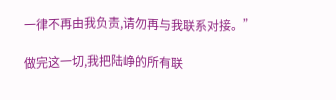一律不再由我负责,请勿再与我联系对接。”

做完这一切,我把陆峥的所有联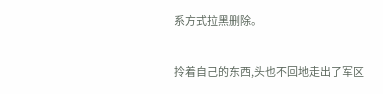系方式拉黑删除。

拎着自己的东西,头也不回地走出了军区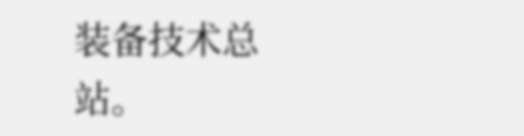装备技术总站。